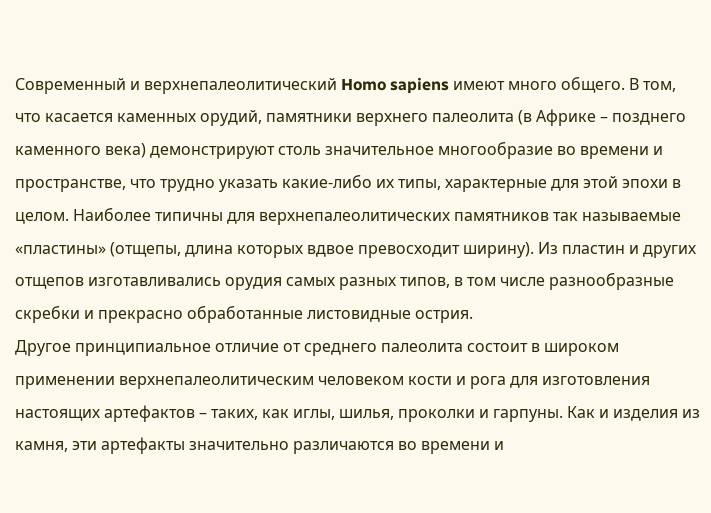Современный и верхнепалеолитический Homo sapiens имеют много общего. В том, что касается каменных орудий, памятники верхнего палеолита (в Африке – позднего каменного века) демонстрируют столь значительное многообразие во времени и пространстве, что трудно указать какие-либо их типы, характерные для этой эпохи в целом. Наиболее типичны для верхнепалеолитических памятников так называемые «пластины» (отщепы, длина которых вдвое превосходит ширину). Из пластин и других отщепов изготавливались орудия самых разных типов, в том числе разнообразные скребки и прекрасно обработанные листовидные острия.
Другое принципиальное отличие от среднего палеолита состоит в широком применении верхнепалеолитическим человеком кости и рога для изготовления настоящих артефактов – таких, как иглы, шилья, проколки и гарпуны. Как и изделия из камня, эти артефакты значительно различаются во времени и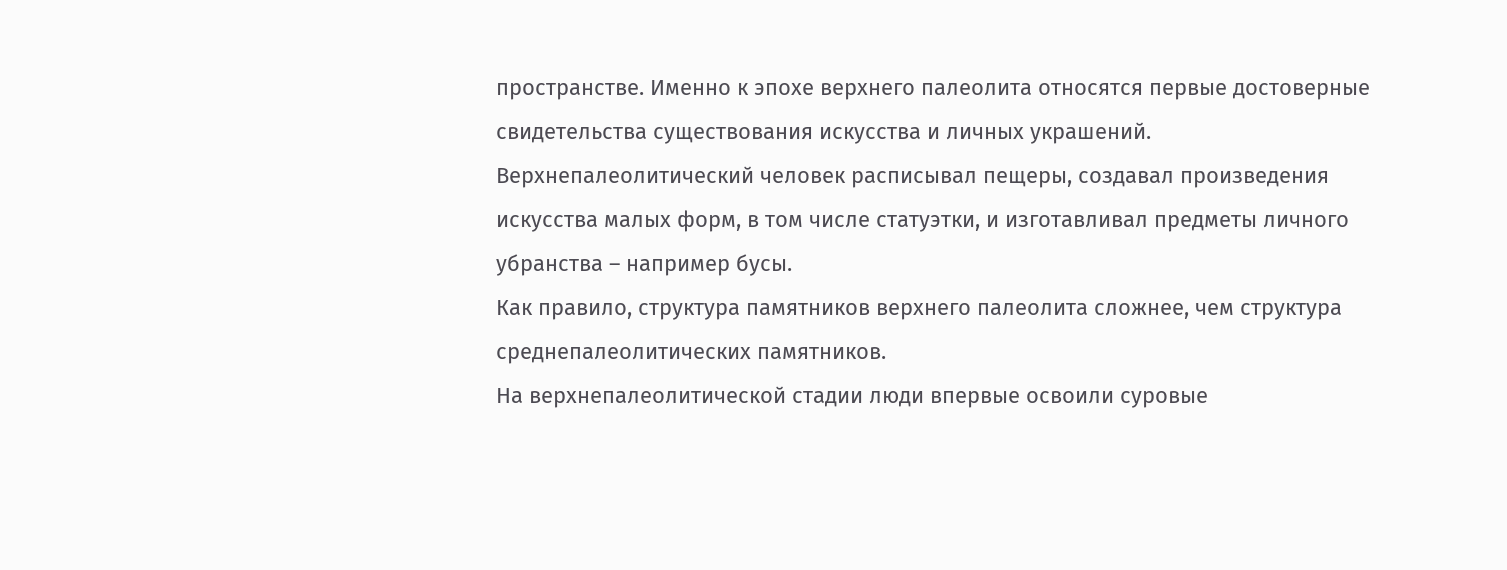пространстве. Именно к эпохе верхнего палеолита относятся первые достоверные свидетельства существования искусства и личных украшений. Верхнепалеолитический человек расписывал пещеры, создавал произведения искусства малых форм, в том числе статуэтки, и изготавливал предметы личного убранства – например бусы.
Как правило, структура памятников верхнего палеолита сложнее, чем структура среднепалеолитических памятников.
На верхнепалеолитической стадии люди впервые освоили суровые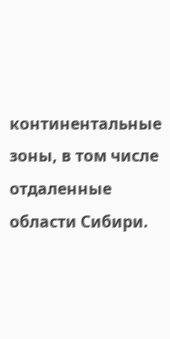континентальные зоны, в том числе отдаленные области Сибири.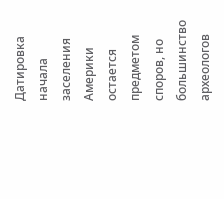Датировка начала заселения Америки остается предметом споров, но большинство археологов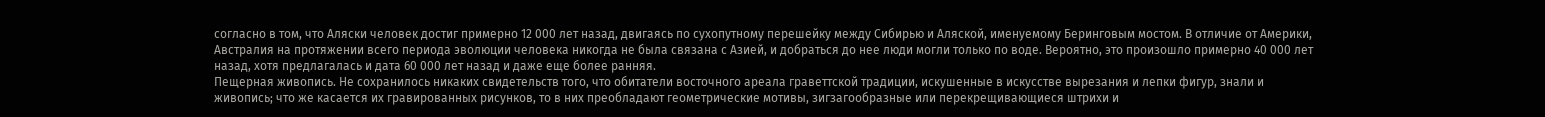согласно в том, что Аляски человек достиг примерно 12 000 лет назад, двигаясь по сухопутному перешейку между Сибирью и Аляской, именуемому Беринговым мостом. В отличие от Америки, Австралия на протяжении всего периода эволюции человека никогда не была связана с Азией, и добраться до нее люди могли только по воде. Вероятно, это произошло примерно 40 000 лет назад, хотя предлагалась и дата 60 000 лет назад и даже еще более ранняя.
Пещерная живопись. Не сохранилось никаких свидетельств того, что обитатели восточного ареала граветтской традиции, искушенные в искусстве вырезания и лепки фигур, знали и живопись; что же касается их гравированных рисунков, то в них преобладают геометрические мотивы, зигзагообразные или перекрещивающиеся штрихи и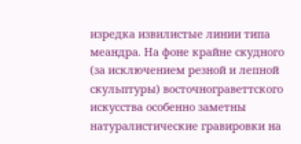изредка извилистые линии типа меандра. На фоне крайне скудного (за исключением резной и лепной скульптуры) восточнограветтского искусства особенно заметны натуралистические гравировки на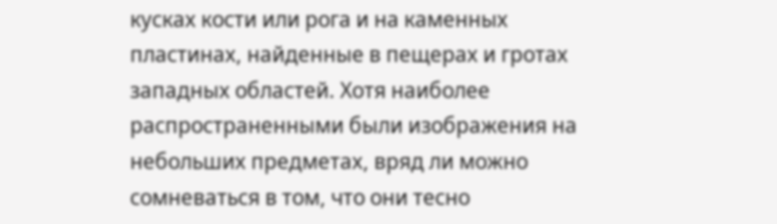кусках кости или рога и на каменных пластинах, найденные в пещерах и гротах западных областей. Хотя наиболее распространенными были изображения на небольших предметах, вряд ли можно сомневаться в том, что они тесно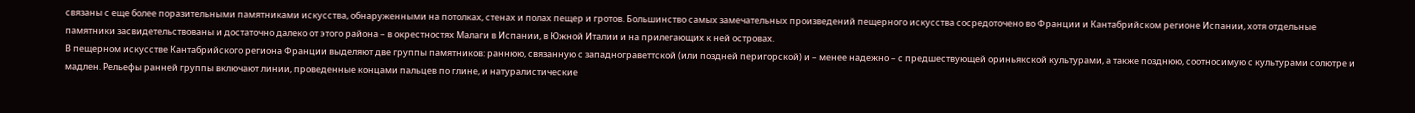связаны с еще более поразительными памятниками искусства, обнаруженными на потолках, стенах и полах пещер и гротов. Большинство самых замечательных произведений пещерного искусства сосредоточено во Франции и Кантабрийском регионе Испании, хотя отдельные памятники засвидетельствованы и достаточно далеко от этого района – в окрестностях Малаги в Испании, в Южной Италии и на прилегающих к ней островах.
В пещерном искусстве Кантабрийского региона Франции выделяют две группы памятников: раннюю, связанную с западнограветтской (или поздней перигорской) и – менее надежно – с предшествующей ориньякской культурами, а также позднюю, соотносимую с культурами солютре и мадлен. Рельефы ранней группы включают линии, проведенные концами пальцев по глине, и натуралистические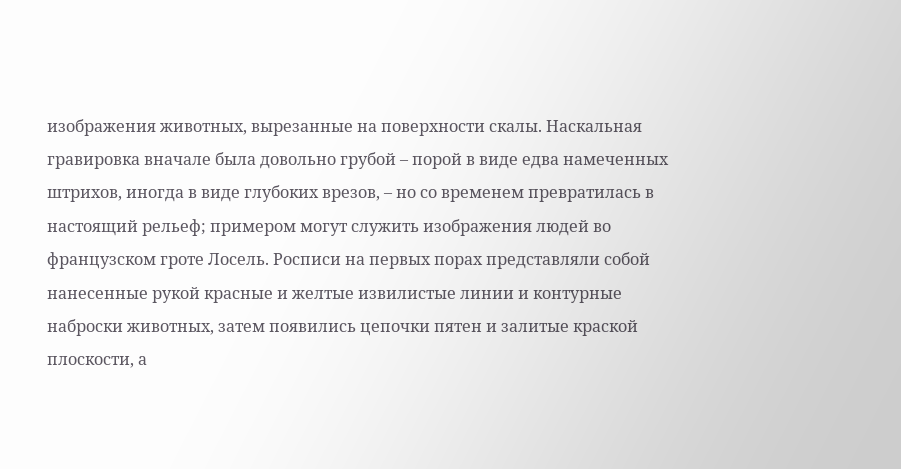изображения животных, вырезанные на поверхности скалы. Наскальная гравировка вначале была довольно грубой – порой в виде едва намеченных штрихов, иногда в виде глубоких врезов, – но со временем превратилась в настоящий рельеф; примером могут служить изображения людей во французском гроте Лосель. Росписи на первых порах представляли собой нанесенные рукой красные и желтые извилистые линии и контурные наброски животных, затем появились цепочки пятен и залитые краской плоскости, а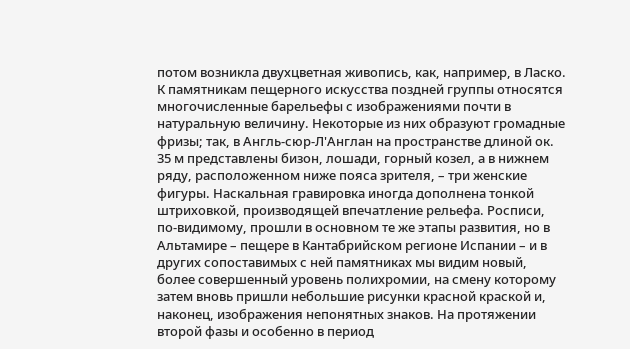потом возникла двухцветная живопись, как, например, в Ласко.
К памятникам пещерного искусства поздней группы относятся многочисленные барельефы с изображениями почти в натуральную величину. Некоторые из них образуют громадные фризы; так, в Англь-сюр-Л'Англан на пространстве длиной ок. 35 м представлены бизон, лошади, горный козел, а в нижнем ряду, расположенном ниже пояса зрителя, – три женские фигуры. Наскальная гравировка иногда дополнена тонкой штриховкой, производящей впечатление рельефа. Росписи, по-видимому, прошли в основном те же этапы развития, но в Альтамире – пещере в Кантабрийском регионе Испании – и в других сопоставимых с ней памятниках мы видим новый, более совершенный уровень полихромии, на смену которому затем вновь пришли небольшие рисунки красной краской и, наконец, изображения непонятных знаков. На протяжении второй фазы и особенно в период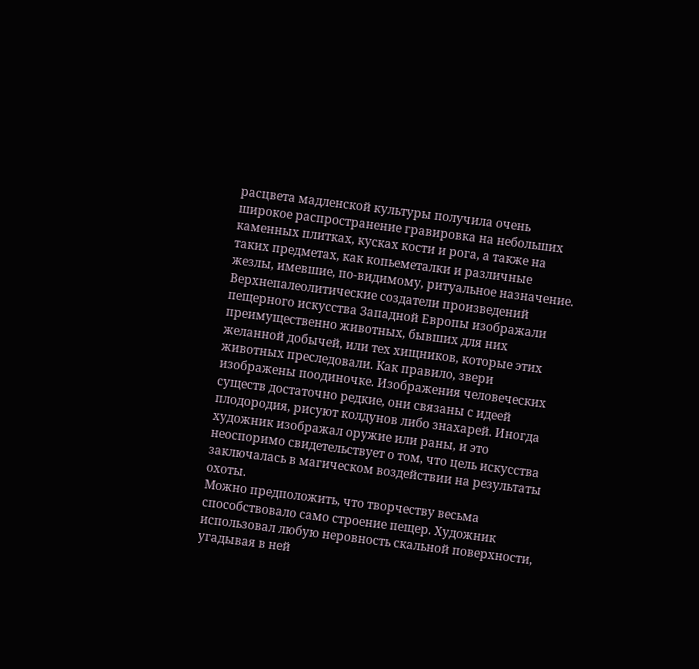расцвета мадленской культуры получила очень широкое распространение гравировка на небольших каменных плитках, кусках кости и рога, а также на таких предметах, как копьеметалки и различные жезлы, имевшие, по-видимому, ритуальное назначение.
Верхнепалеолитические создатели произведений пещерного искусства Западной Европы изображали преимущественно животных, бывших для них желанной добычей, или тех хищников, которые этих животных преследовали. Как правило, звери изображены поодиночке. Изображения человеческих существ достаточно редкие, они связаны с идеей плодородия, рисуют колдунов либо знахарей. Иногда художник изображал оружие или раны, и это неоспоримо свидетельствует о том, что цель искусства заключалась в магическом воздействии на результаты охоты.
Можно предположить, что творчеству весьма способствовало само строение пещер. Художник использовал любую неровность скальной поверхности, угадывая в ней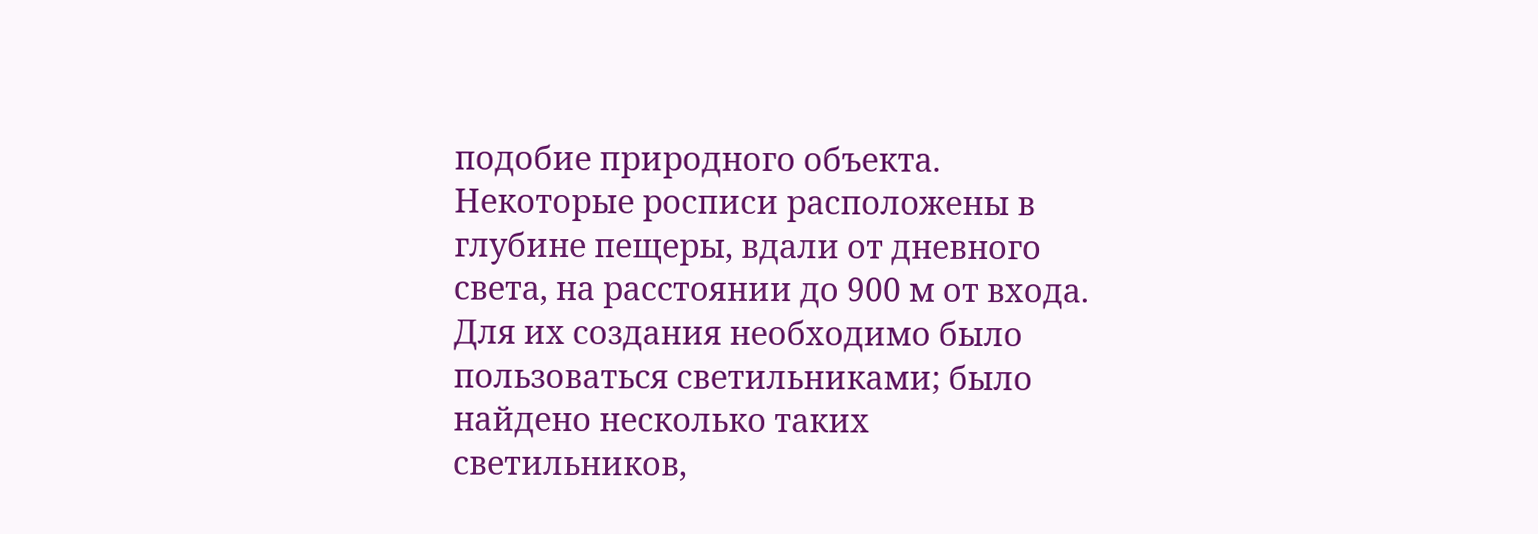подобие природного объекта. Некоторые росписи расположены в глубине пещеры, вдали от дневного света, на расстоянии до 900 м от входа. Для их создания необходимо было пользоваться светильниками; было найдено несколько таких светильников,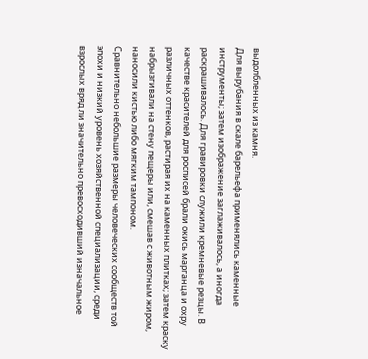выдолбленных из камня.
Для вырубания в скале барельефа применялись каменные инструменты; затем изображение заглаживалось, а иногда раскрашивалось. Для гравировки служили кремневые резцы. В качестве красителей для росписей брали окись марганца и охру различных оттенков, растирая их на каменных плитках; затем краску набрызгивали на стену пещеры или, смешав с животным жиром, наносили кистью либо мягким тампоном.
Сравнительно небольшие размеры человеческих сообществ той эпохи и низкий уровень хозяйственной специализации, среди взрослых вряд ли значительно превосходивший изначальное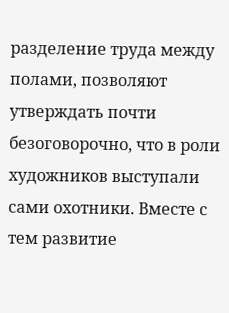разделение труда между полами, позволяют утверждать почти безоговорочно, что в роли художников выступали сами охотники. Вместе с тем развитие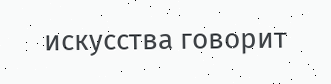искусства говорит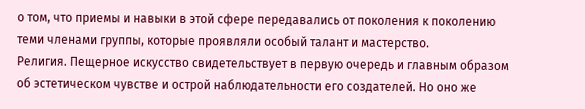о том, что приемы и навыки в этой сфере передавались от поколения к поколению теми членами группы, которые проявляли особый талант и мастерство.
Религия. Пещерное искусство свидетельствует в первую очередь и главным образом об эстетическом чувстве и острой наблюдательности его создателей. Но оно же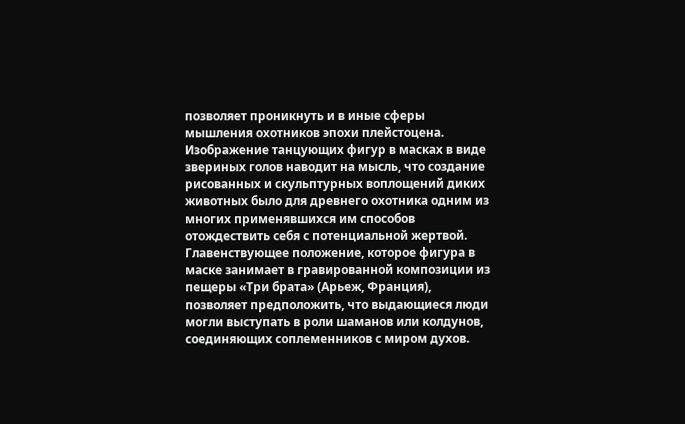позволяет проникнуть и в иные сферы мышления охотников эпохи плейстоцена. Изображение танцующих фигур в масках в виде звериных голов наводит на мысль, что создание рисованных и скульптурных воплощений диких животных было для древнего охотника одним из многих применявшихся им способов отождествить себя с потенциальной жертвой. Главенствующее положение, которое фигура в маске занимает в гравированной композиции из пещеры «Три брата» (Арьеж, Франция), позволяет предположить, что выдающиеся люди могли выступать в роли шаманов или колдунов, соединяющих соплеменников с миром духов.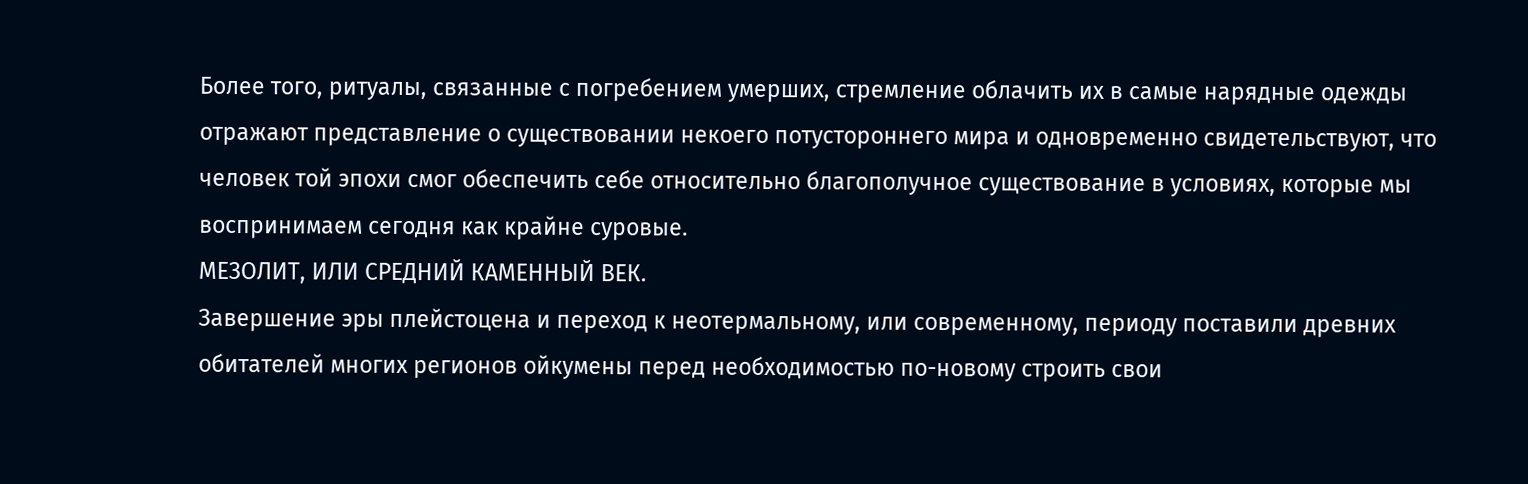Более того, ритуалы, связанные с погребением умерших, стремление облачить их в самые нарядные одежды отражают представление о существовании некоего потустороннего мира и одновременно свидетельствуют, что человек той эпохи смог обеспечить себе относительно благополучное существование в условиях, которые мы воспринимаем сегодня как крайне суровые.
МЕЗОЛИТ, ИЛИ СРЕДНИЙ КАМЕННЫЙ ВЕК.
Завершение эры плейстоцена и переход к неотермальному, или современному, периоду поставили древних обитателей многих регионов ойкумены перед необходимостью по-новому строить свои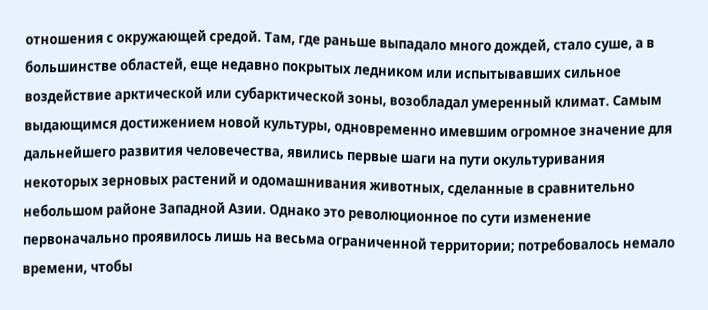отношения с окружающей средой. Там, где раньше выпадало много дождей, стало суше, а в большинстве областей, еще недавно покрытых ледником или испытывавших сильное воздействие арктической или субарктической зоны, возобладал умеренный климат. Самым выдающимся достижением новой культуры, одновременно имевшим огромное значение для дальнейшего развития человечества, явились первые шаги на пути окультуривания некоторых зерновых растений и одомашнивания животных, сделанные в сравнительно небольшом районе Западной Азии. Однако это революционное по сути изменение первоначально проявилось лишь на весьма ограниченной территории; потребовалось немало времени, чтобы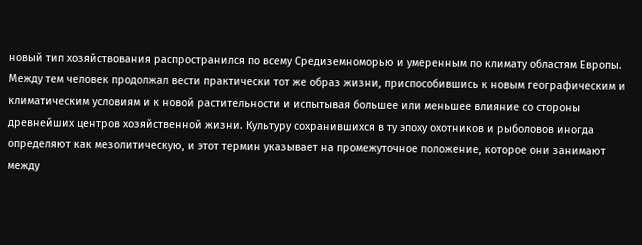новый тип хозяйствования распространился по всему Средиземноморью и умеренным по климату областям Европы. Между тем человек продолжал вести практически тот же образ жизни, приспособившись к новым географическим и климатическим условиям и к новой растительности и испытывая большее или меньшее влияние со стороны древнейших центров хозяйственной жизни. Культуру сохранившихся в ту эпоху охотников и рыболовов иногда определяют как мезолитическую, и этот термин указывает на промежуточное положение, которое они занимают между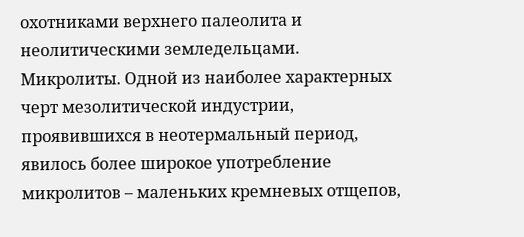охотниками верхнего палеолита и неолитическими земледельцами.
Микролиты. Одной из наиболее характерных черт мезолитической индустрии, проявившихся в неотермальный период, явилось более широкое употребление микролитов – маленьких кремневых отщепов,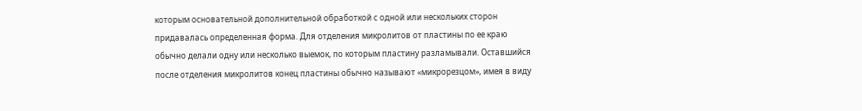которым основательной дополнительной обработкой с одной или нескольких сторон придавалась определенная форма. Для отделения микролитов от пластины по ее краю обычно делали одну или несколько выемок, по которым пластину разламывали. Оставшийся после отделения микролитов конец пластины обычно называют «микрорезцом», имея в виду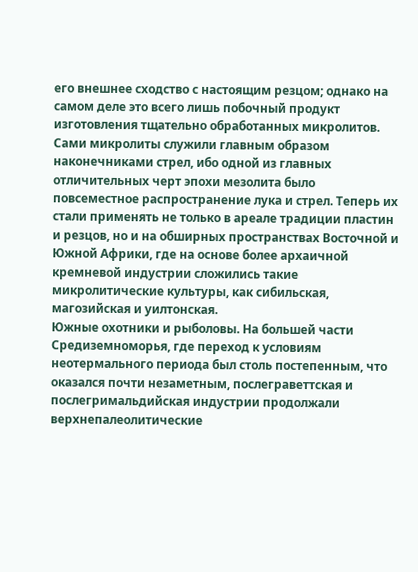его внешнее сходство с настоящим резцом; однако на самом деле это всего лишь побочный продукт изготовления тщательно обработанных микролитов. Сами микролиты служили главным образом наконечниками стрел, ибо одной из главных отличительных черт эпохи мезолита было повсеместное распространение лука и стрел. Теперь их стали применять не только в ареале традиции пластин и резцов, но и на обширных пространствах Восточной и Южной Африки, где на основе более архаичной кремневой индустрии сложились такие микролитические культуры, как сибильская, магозийская и уилтонская.
Южные охотники и рыболовы. На большей части Средиземноморья, где переход к условиям неотермального периода был столь постепенным, что оказался почти незаметным, послеграветтская и послегримальдийская индустрии продолжали верхнепалеолитические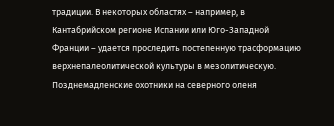традиции. В некоторых областях – например, в Кантабрийском регионе Испании или Юго-Западной Франции – удается проследить постепенную трасформацию верхнепалеолитической культуры в мезолитическую. Позднемадленские охотники на северного оленя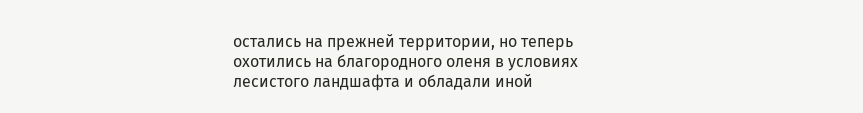остались на прежней территории, но теперь охотились на благородного оленя в условиях лесистого ландшафта и обладали иной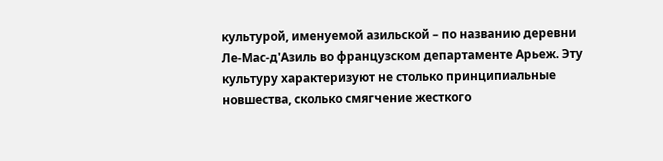культурой, именуемой азильской – по названию деревни Ле-Мас-д'Азиль во французском департаменте Арьеж. Эту культуру характеризуют не столько принципиальные новшества, сколько смягчение жесткого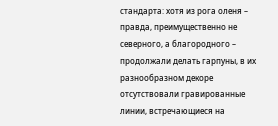стандарта: хотя из рога оленя – правда, преимущественно не северного, а благородного – продолжали делать гарпуны, в их разнообразном декоре отсутствовали гравированные линии, встречающиеся на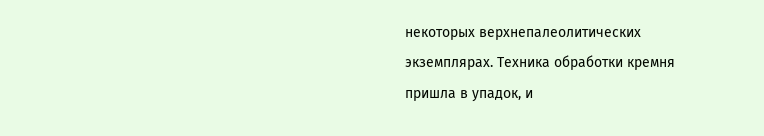некоторых верхнепалеолитических экземплярах. Техника обработки кремня пришла в упадок, и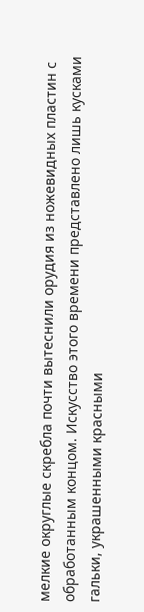мелкие округлые скребла почти вытеснили орудия из ножевидных пластин с обработанным концом. Искусство этого времени представлено лишь кусками гальки, украшенными красными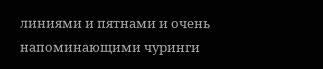линиями и пятнами и очень напоминающими чуринги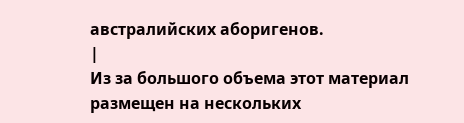австралийских аборигенов.
|
Из за большого объема этот материал размещен на нескольких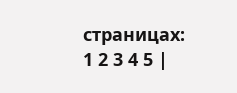страницах:
1 2 3 4 5 |